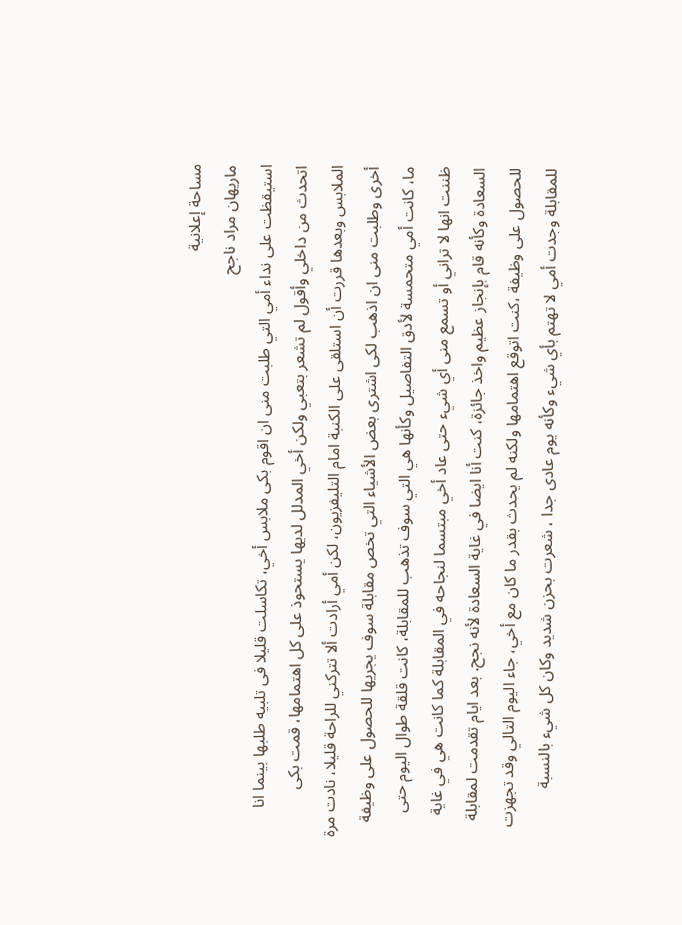مساحة إعلانية
ماريهان مراد ناجح
استيقظت على نداء أمي التي طلبت منى ان اقوم بكى ملابس أخي، تكاسلت قليلا فى تلبيه طلبها بينما انا اتحدث من داخلي وأقول لم تشعر بتعبي ولكن أخي المدلل لديها يستحوذ على كل اهتمامها، قمت بكى الملابس وبعدها قررت أن استلقى على الكنبة امام التليفزيون، لكن أمي أرادت ألا تتركني للراحة قليلا، نادت مرة أخرى وطلبت منى ان اذهب لكى اشترى بعض الأشياء التي تخص مقابلة سوف يجريها للحصول على وظيفة ما، كانت أمي متحمسة لأدق التفاصيل وكأنها هي التي سوف تذهب للمقابلة، كانت قلقة طوال اليوم حتى ظننت انها لا تراني أو تسمع منى أي شيء حتى عاد أخي مبتسما لنجاحه في المقابلة كما كانت هي في غاية السعادة وكأنه قام بإنجاز عظيم واخذ جائزة، كنت أنا ايضا في غاية السعادة لأنه نجح. بعد ايام تقدمت لمقابلة للحصول على وظيفة ،كنت اتوقع اهتمامها ولكنه لم يحدث بقدر ما كان مع أخي، جاء اليوم التالي وقد تجهزت للمقابلة وجدت أمي لا تهتم بأي شيء وكأنه يوم عادى جدا ، شعرت بحزن شديد وكان كل شيء بالنسبة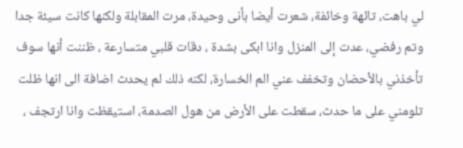لي باهت، تائهة وخائفة، شعرت أيضا بأنى وحيدة، مرت المقابلة ولكنها كانت سيئة جدا وتم رفضي، عدت إلى المنزل وانا ابكى بشدة ، دقات قلبي متسارعة ، ظننت أنها سوف تأخذني بالأحضان وتخفف عني الم الخسارة، لكنه ذلك لم يحدث اضافة الى انها ظلت تلومني على ما حدث، سقطت على الأرض من هول الصدمة، استيقظت وانا ارتجف ،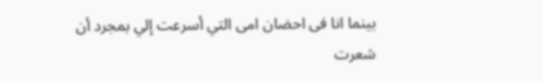بينما انا فى احضان امى التي أسرعت إلي بمجرد أن شعرت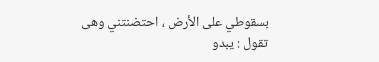بسقوطي على الأرض ، احتضنتني وهى تقول : يبدو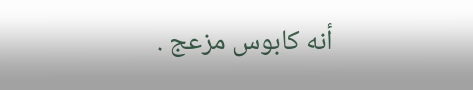أنه كابوس مزعج .